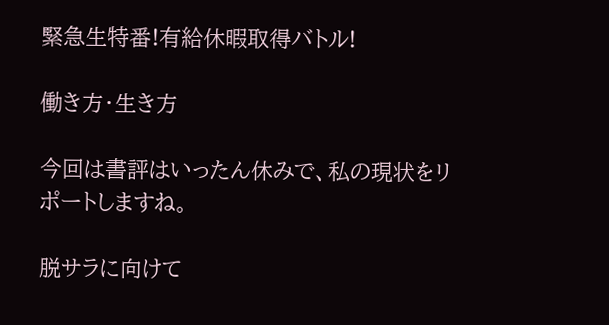緊急生特番!有給休暇取得バトル!

働き方・生き方

今回は書評はいったん休みで、私の現状をリポートしますね。

脱サラに向けて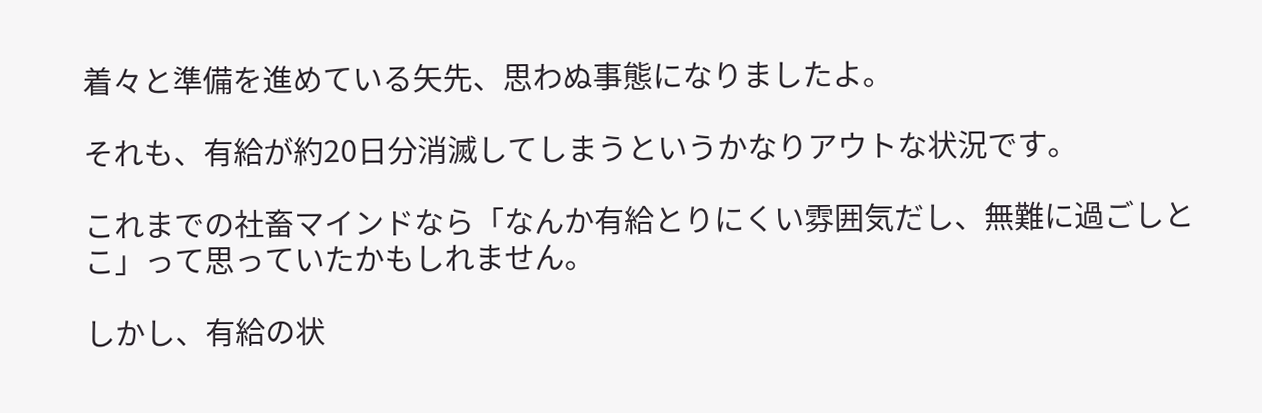着々と準備を進めている矢先、思わぬ事態になりましたよ。

それも、有給が約20日分消滅してしまうというかなりアウトな状況です。

これまでの社畜マインドなら「なんか有給とりにくい雰囲気だし、無難に過ごしとこ」って思っていたかもしれません。

しかし、有給の状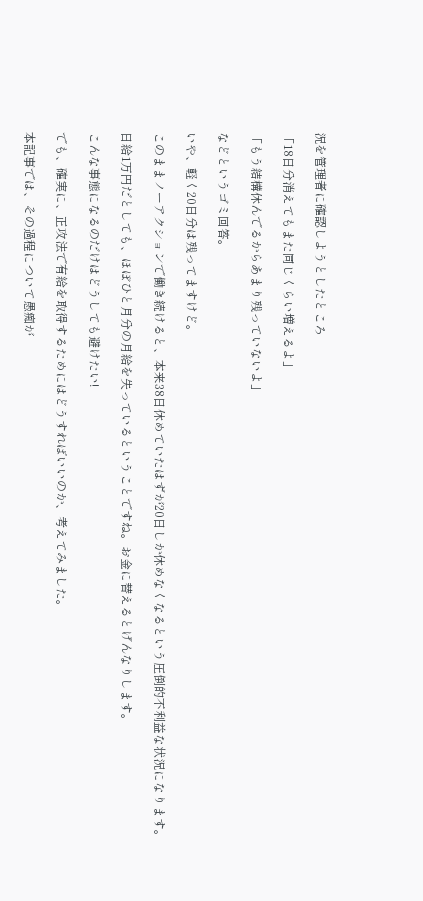況を管理者に確認しようとしたところ

「18日分消えてもまた同じくらい増えるよ」

「もう結構休んでるからあまり残っていないよ」

などというゴミ回答。

いや、軽く20日分は残ってますけど。

このままノーアクションで働き続けると、本来38日休めていたはずが20日しか休めなくなるという圧倒的不利益な状況になります。

日給1万円だとしても、ほぼひと月分の月給を失っているということですね。お金に替えるとげんなりします。

こんな事態になるのだけはどうしても避けたい!

でも、確実に、正攻法で有給を取得するためにはどうすればいいのか、考えてみました。

本記事では、その過程について愚痴が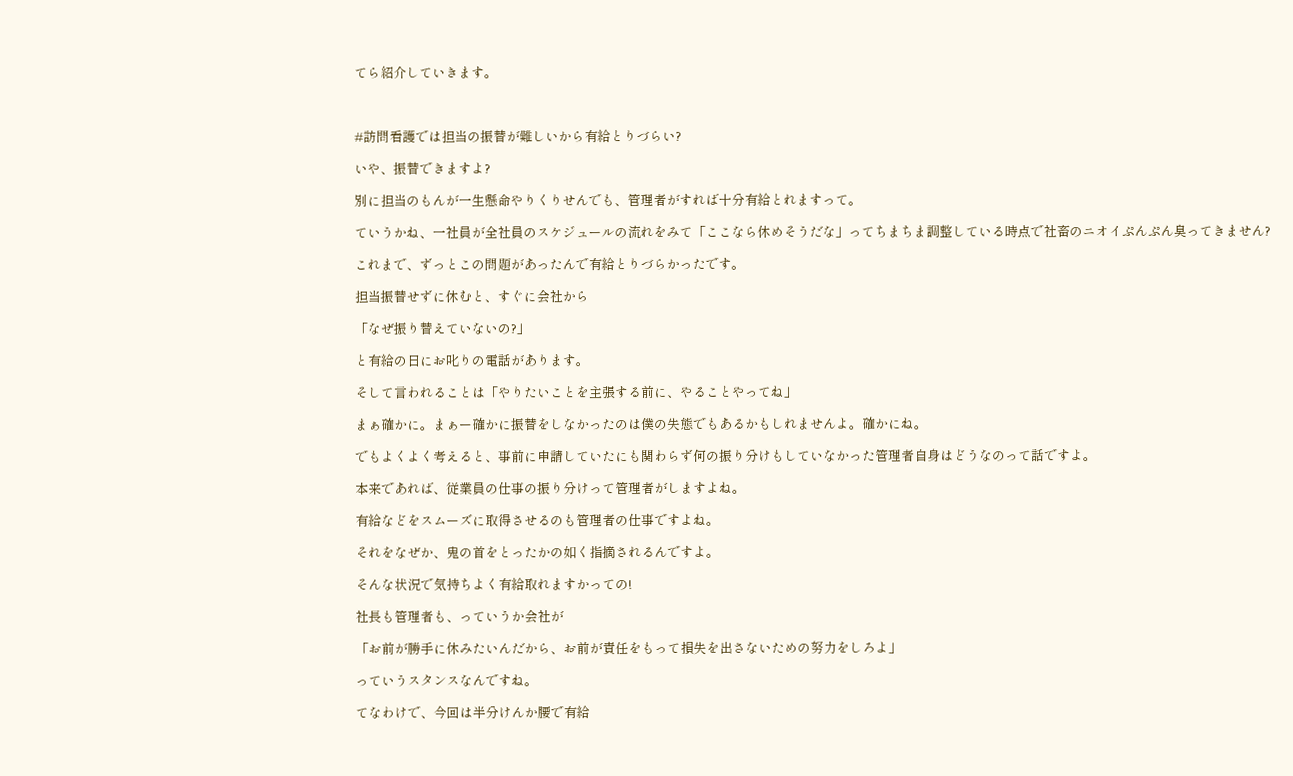てら紹介していきます。



#訪問看護では担当の振替が難しいから有給とりづらい?

いや、振替できますよ?

別に担当のもんが一生懸命やりくりせんでも、管理者がすれば十分有給とれますって。

ていうかね、一社員が全社員のスケジュールの流れをみて「ここなら休めそうだな」ってちまちま調整している時点で社畜のニオイぷんぷん臭ってきません?

これまで、ずっとこの問題があったんで有給とりづらかったです。

担当振替せずに休むと、すぐに会社から

「なぜ振り替えていないの?」

と有給の日にお叱りの電話があります。

そして言われることは「やりたいことを主張する前に、やることやってね」

まぁ確かに。まぁー確かに振替をしなかったのは僕の失態でもあるかもしれませんよ。確かにね。

でもよくよく考えると、事前に申請していたにも関わらず何の振り分けもしていなかった管理者自身はどうなのって話ですよ。

本来であれば、従業員の仕事の振り分けって管理者がしますよね。

有給などをスムーズに取得させるのも管理者の仕事ですよね。

それをなぜか、鬼の首をとったかの如く指摘されるんですよ。

そんな状況で気持ちよく有給取れますかっての!

社長も管理者も、っていうか会社が

「お前が勝手に休みたいんだから、お前が責任をもって損失を出さないための努力をしろよ」

っていうスタンスなんですね。

てなわけで、今回は半分けんか腰で有給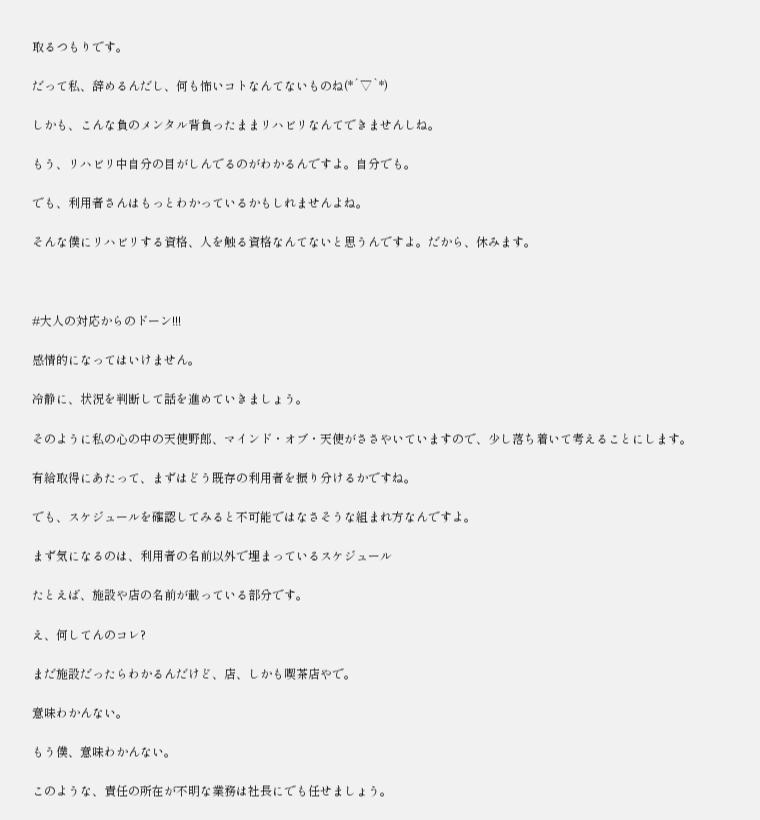取るつもりです。

だって私、辞めるんだし、何も怖いコトなんてないものね(*´▽`*)

しかも、こんな負のメンタル背負ったままリハビリなんてできませんしね。

もう、リハビリ中自分の目がしんでるのがわかるんですよ。自分でも。

でも、利用者さんはもっとわかっているかもしれませんよね。

そんな僕にリハビリする資格、人を触る資格なんてないと思うんですよ。だから、休みます。



#大人の対応からのドーン!!!

感情的になってはいけません。

冷静に、状況を判断して話を進めていきましょう。

そのように私の心の中の天使野郎、マインド・オブ・天使がささやいていますので、少し落ち着いて考えることにします。

有給取得にあたって、まずはどう既存の利用者を振り分けるかですね。

でも、スケジュールを確認してみると不可能ではなさそうな組まれ方なんですよ。

まず気になるのは、利用者の名前以外で埋まっているスケジュール

たとえば、施設や店の名前が載っている部分です。

え、何してんのコレ?

まだ施設だったらわかるんだけど、店、しかも喫茶店やで。

意味わかんない。

もう僕、意味わかんない。

このような、責任の所在が不明な業務は社長にでも任せましょう。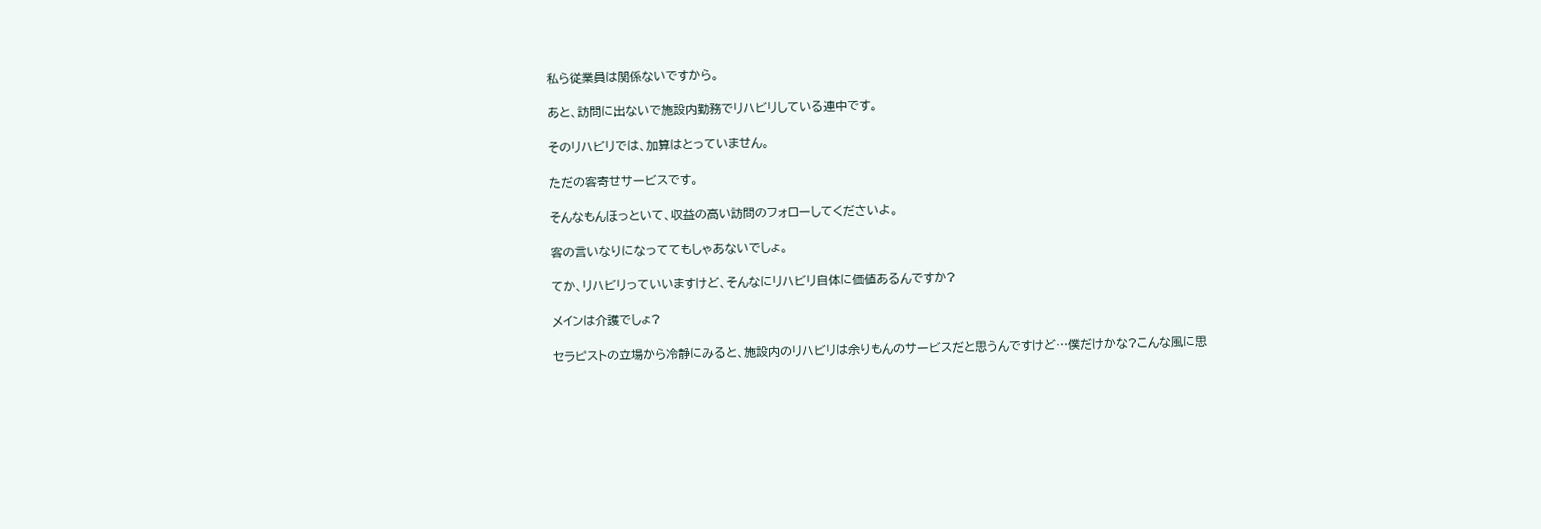私ら従業員は関係ないですから。

あと、訪問に出ないで施設内勤務でリハビリしている連中です。

そのリハビリでは、加算はとっていません。

ただの客寄せサービスです。

そんなもんほっといて、収益の高い訪問のフォローしてくださいよ。

客の言いなりになっててもしゃあないでしょ。

てか、リハビリっていいますけど、そんなにリハビリ自体に価値あるんですか?

メインは介護でしょ?

セラピストの立場から冷静にみると、施設内のリハビリは余りもんのサービスだと思うんですけど…僕だけかな?こんな風に思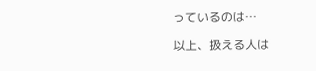っているのは…

以上、扱える人は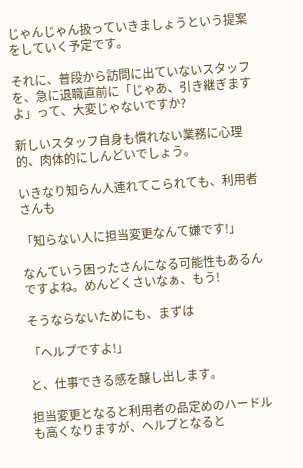じゃんじゃん扱っていきましょうという提案をしていく予定です。

それに、普段から訪問に出ていないスタッフを、急に退職直前に「じゃあ、引き継ぎますよ」って、大変じゃないですか?

新しいスタッフ自身も慣れない業務に心理的、肉体的にしんどいでしょう。

いきなり知らん人連れてこられても、利用者さんも

「知らない人に担当変更なんて嫌です!」

なんていう困ったさんになる可能性もあるんですよね。めんどくさいなぁ、もう!

そうならないためにも、まずは

「ヘルプですよ!」

と、仕事できる感を醸し出します。

担当変更となると利用者の品定めのハードルも高くなりますが、ヘルプとなると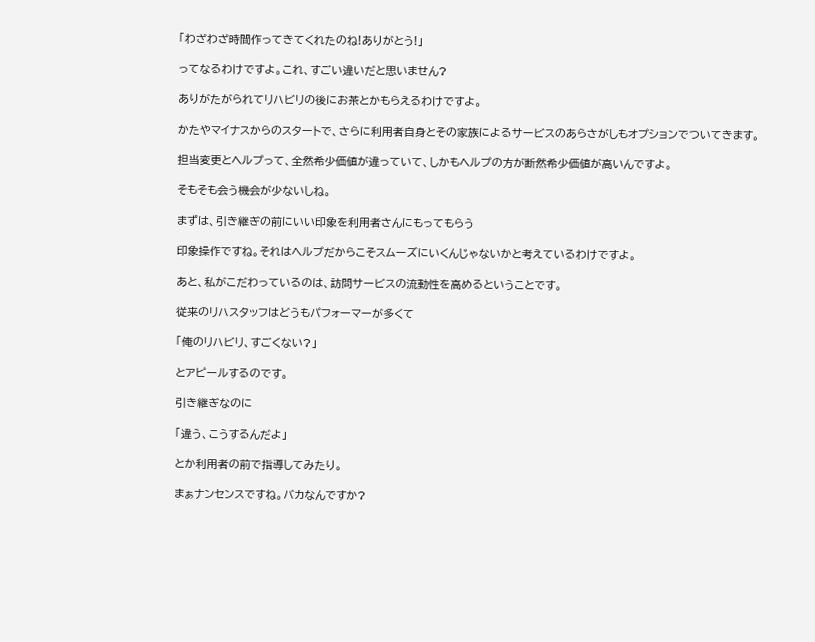「わざわざ時間作ってきてくれたのね!ありがとう!」

ってなるわけですよ。これ、すごい違いだと思いません?

ありがたがられてリハビリの後にお茶とかもらえるわけですよ。

かたやマイナスからのスタートで、さらに利用者自身とその家族によるサービスのあらさがしもオプションでついてきます。

担当変更とヘルプって、全然希少価値が違っていて、しかもヘルプの方が断然希少価値が高いんですよ。

そもそも会う機会が少ないしね。

まずは、引き継ぎの前にいい印象を利用者さんにもってもらう

印象操作ですね。それはヘルプだからこそスムーズにいくんじゃないかと考えているわけですよ。

あと、私がこだわっているのは、訪問サービスの流動性を高めるということです。

従来のリハスタッフはどうもパフォーマーが多くて

「俺のリハビリ、すごくない?」

とアピールするのです。

引き継ぎなのに

「違う、こうするんだよ」

とか利用者の前で指導してみたり。

まぁナンセンスですね。バカなんですか?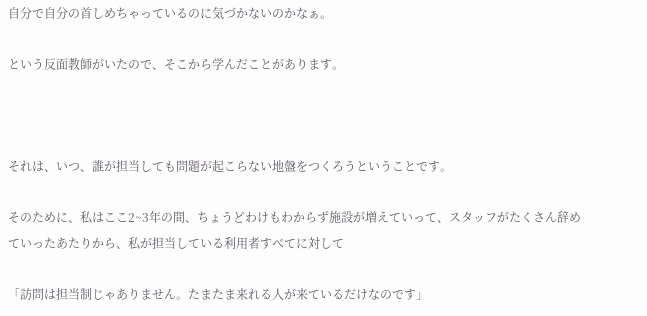自分で自分の首しめちゃっているのに気づかないのかなぁ。

という反面教師がいたので、そこから学んだことがあります。



それは、いつ、誰が担当しても問題が起こらない地盤をつくろうということです。

そのために、私はここ2~3年の間、ちょうどわけもわからず施設が増えていって、スタッフがたくさん辞めていったあたりから、私が担当している利用者すべてに対して

「訪問は担当制じゃありません。たまたま来れる人が来ているだけなのです」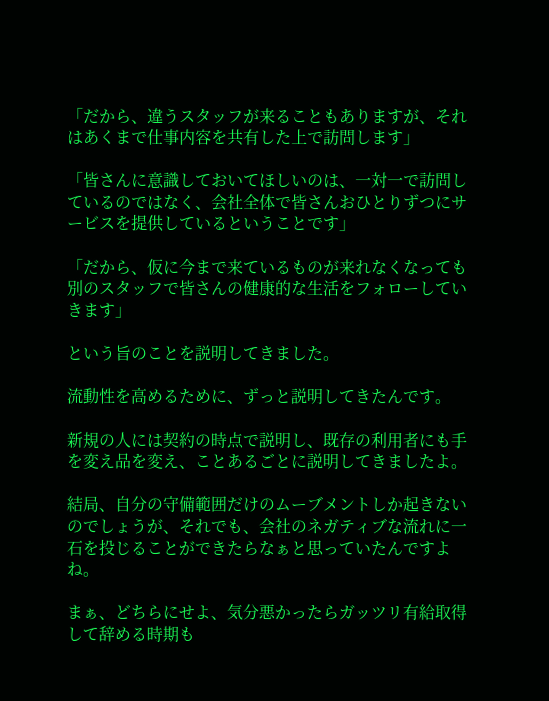「だから、違うスタッフが来ることもありますが、それはあくまで仕事内容を共有した上で訪問します」

「皆さんに意識しておいてほしいのは、一対一で訪問しているのではなく、会社全体で皆さんおひとりずつにサービスを提供しているということです」

「だから、仮に今まで来ているものが来れなくなっても別のスタッフで皆さんの健康的な生活をフォローしていきます」

という旨のことを説明してきました。

流動性を高めるために、ずっと説明してきたんです。

新規の人には契約の時点で説明し、既存の利用者にも手を変え品を変え、ことあるごとに説明してきましたよ。

結局、自分の守備範囲だけのムーブメントしか起きないのでしょうが、それでも、会社のネガティブな流れに一石を投じることができたらなぁと思っていたんですよね。

まぁ、どちらにせよ、気分悪かったらガッツリ有給取得して辞める時期も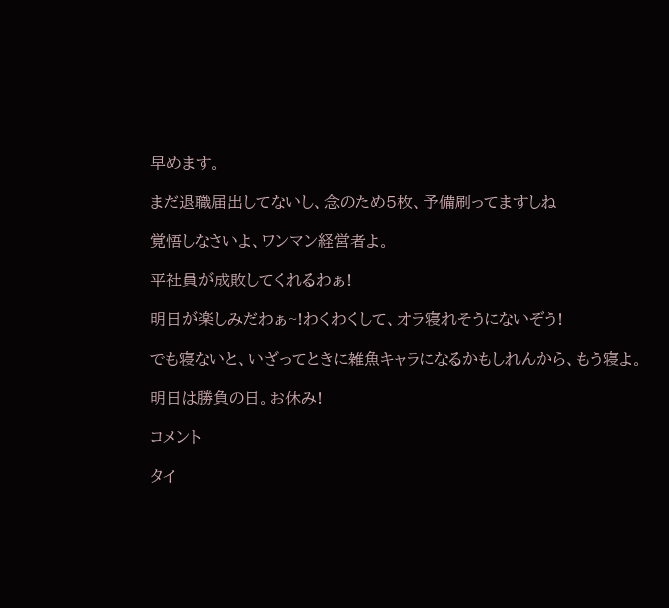早めます。

まだ退職届出してないし、念のため5枚、予備刷ってますしね

覚悟しなさいよ、ワンマン経営者よ。

平社員が成敗してくれるわぁ!

明日が楽しみだわぁ~!わくわくして、オラ寝れそうにないぞう!

でも寝ないと、いざってときに雑魚キャラになるかもしれんから、もう寝よ。

明日は勝負の日。お休み!

コメント

タイ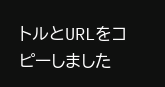トルとURLをコピーしました